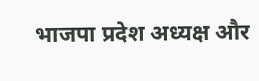भाजपा प्रदेश अध्यक्ष और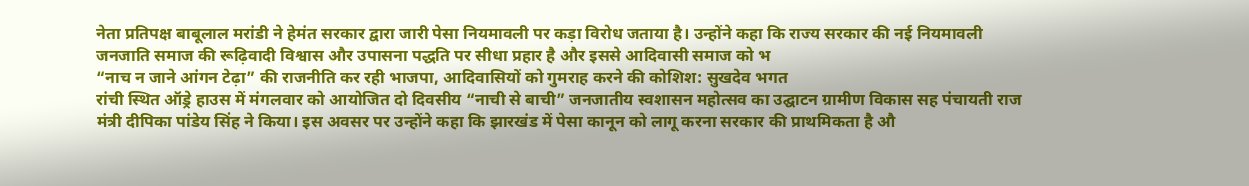नेता प्रतिपक्ष बाबूलाल मरांडी ने हेमंत सरकार द्वारा जारी पेसा नियमावली पर कड़ा विरोध जताया है। उन्होंने कहा कि राज्य सरकार की नई नियमावली जनजाति समाज की रूढ़िवादी विश्वास और उपासना पद्धति पर सीधा प्रहार है और इससे आदिवासी समाज को भ
“नाच न जाने आंगन टेढ़ा” की राजनीति कर रही भाजपा, आदिवासियों को गुमराह करने की कोशिश: सुखदेव भगत
रांची स्थित ऑड्रे हाउस में मंगलवार को आयोजित दो दिवसीय “नाची से बाची” जनजातीय स्वशासन महोत्सव का उद्घाटन ग्रामीण विकास सह पंचायती राज मंत्री दीपिका पांडेय सिंह ने किया। इस अवसर पर उन्होंने कहा कि झारखंड में पेसा कानून को लागू करना सरकार की प्राथमिकता है औ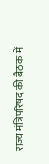राज्य मंत्रिपरिषद की बैठक में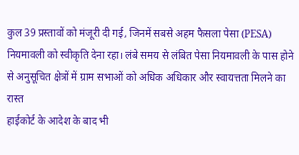कुल 39 प्रस्तावों को मंजूरी दी गई, जिनमें सबसे अहम फैसला पेसा (PESA) नियमावली को स्वीकृति देना रहा। लंबे समय से लंबित पेसा नियमावली के पास होने से अनुसूचित क्षेत्रों में ग्राम सभाओं को अधिक अधिकार और स्वायत्तता मिलने का रास्त
हाईकोर्ट के आदेश के बाद भी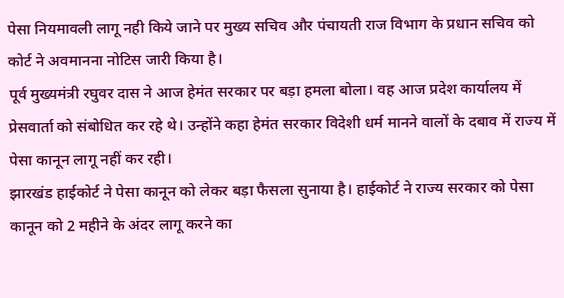पेसा नियमावली लागू नही किये जाने पर मुख्य सचिव और पंचायती राज विभाग के प्रधान सचिव को कोर्ट ने अवमानना नोटिस जारी किया है।
पूर्व मुख्यमंत्री रघुवर दास ने आज हेमंत सरकार पर बड़ा हमला बोला। वह आज प्रदेश कार्यालय में प्रेसवार्ता को संबोधित कर रहे थे। उन्होंने कहा हेमंत सरकार विदेशी धर्म मानने वालों के दबाव में राज्य में पेसा कानून लागू नहीं कर रही।
झारखंड हाईकोर्ट ने पेसा कानून को लेकर बड़ा फैसला सुनाया है। हाईकोर्ट ने राज्य सरकार को पेसा कानून को 2 महीने के अंदर लागू करने का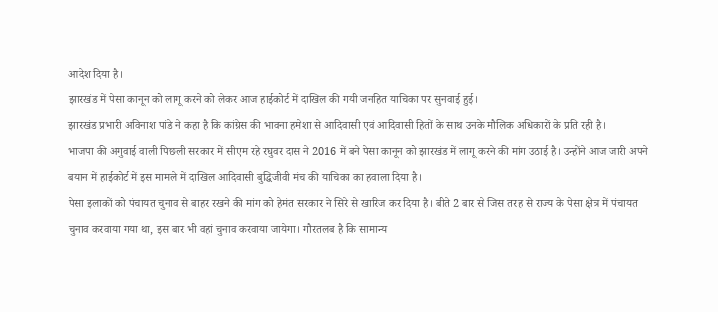आदेश दिया है।
झारखंड में पेसा कानून को लागू करने को लेकर आज हाईकोर्ट में दाखिल की गयी जनहित याचिका पर सुनवाई हुई।
झारखंड प्रभारी अविनाश पांडे ने कहा है कि कांग्रेस की भावना हमेशा से आदिवासी एवं आदिवासी हितों के साथ उनके मौलिक अधिकारों के प्रति रही है।
भाजपा की अगुवाई वाली पिछली सरकार में सीएम रहे रघुवर दास ने 2016 में बने पेसा कानून को झारखंड में लागू करने की मांग उठाई है। उन्होंने आज जारी अपने बयान में हाईकोर्ट में इस मामले में दाखिल आदिवासी बुद्धिजीवी मंच की याचिका का हवाला दिया है।
पेसा इलाकों को पंचायत चुनाव से बाहर रखने की मांग को हेमंत सरकार ने सिरे से खारिज कर दिया है। बीते 2 बार से जिस तरह से राज्य के पेसा क्षेत्र में पंचायत चुनाव करवाया गया था, इस बार भी वहां चुनाव करवाया जायेगा। गौरतलब है कि सामान्य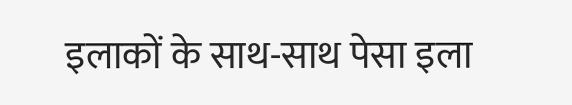इलाकों के साथ-साथ पेसा इला